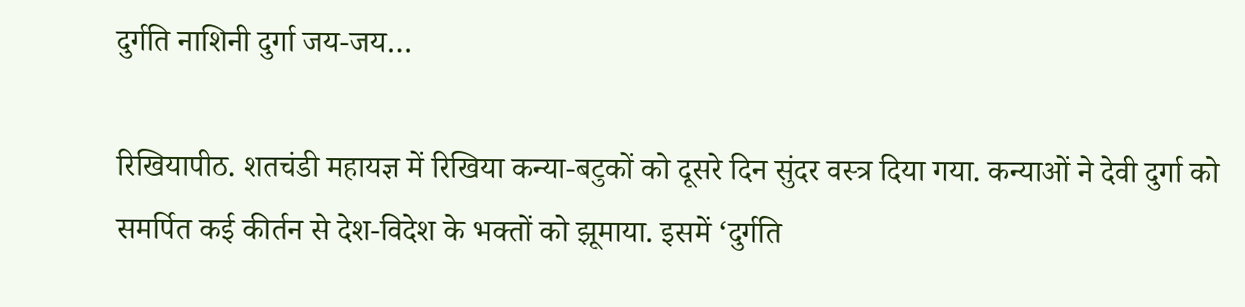दुर्गति नाशिनी दुर्गा जय-जय…

रिखियापीठ. शतचंडी महायज्ञ में रिखिया कन्या-बटुकों को दूसरे दिन सुंदर वस्त्र दिया गया. कन्याओं ने देवी दुर्गा को समर्पित कई कीर्तन से देश-विदेश के भक्तों को झूमाया. इसमें ‘दुर्गति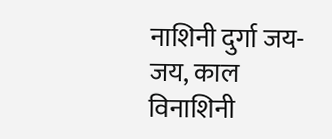नाशिनी दुर्गा जय-जय, काल विनाशिनी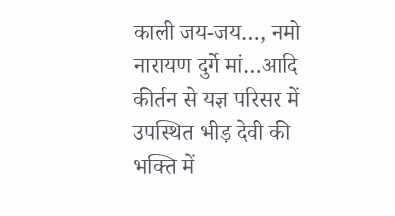काली जय-जय…, नमो नारायण दुर्गे मां…आदि कीर्तन से यज्ञ परिसर में उपस्थित भीड़ देवी की भक्ति में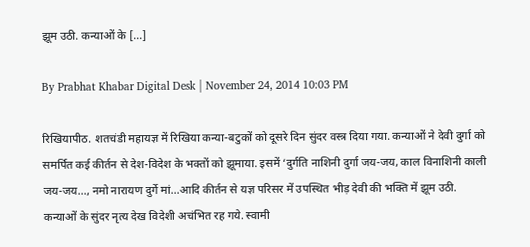झूम उठी. कन्याओं के […]

By Prabhat Khabar Digital Desk | November 24, 2014 10:03 PM

रिखियापीठ. शतचंडी महायज्ञ में रिखिया कन्या-बटुकों को दूसरे दिन सुंदर वस्त्र दिया गया. कन्याओं ने देवी दुर्गा को समर्पित कई कीर्तन से देश-विदेश के भक्तों को झूमाया. इसमें ‘दुर्गति नाशिनी दुर्गा जय-जय, काल विनाशिनी काली जय-जय…, नमो नारायण दुर्गे मां…आदि कीर्तन से यज्ञ परिसर में उपस्थित भीड़ देवी की भक्ति में झूम उठी. कन्याओं के सुंदर नृत्य देख विदेशी अचंभित रह गये. स्वामी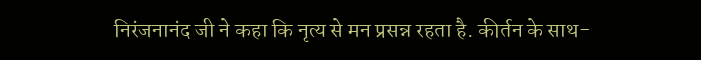निरंजनानंद जी ने कहा कि नृत्य से मन प्रसन्न रहता है. कीर्तन के साथ-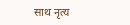साथ नृत्य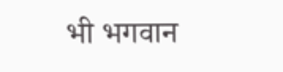भी भगवान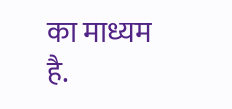का माध्यम है.